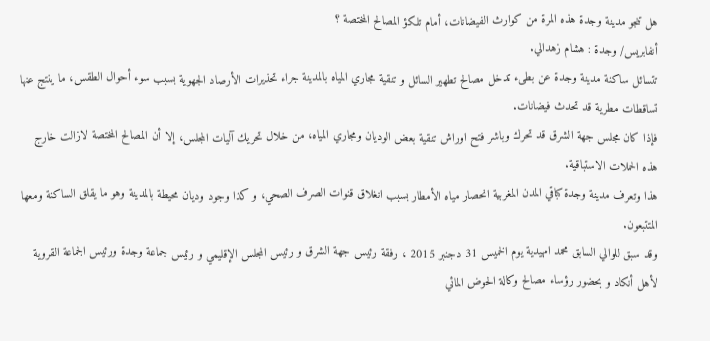هل تنجو مدينة وجدة هذه المرة من كوارث الفيضانات، أمام تلكؤ المصالح المختصة ؟
أنفابريس/ وجدة : هشام زهدالي.
تتسائل ساكنة مدينة وجدة عن بطىء تدخل مصالح تطهير السائل و تنقية مجاري المياه بالمدينة جراء تحذيرات الأرصاد الجهوية بسبب سوء أحوال الطقس، ما ينتج عنها تساقطات مطرية قد تحدث فيضانات.
فإذا كان مجلس جهة الشرق قد تحرك وباشر فتح اوراش تنقية بعض الوديان ومجاري المياه، من خلال تحريك آليات المجلس، إلا أن المصالح المختصة لازالت خارج هذه الحملات الاستباقية.
هذا وتعرف مدينة وجدة كباقي المدن المغربية انحصار مياه الأمطار بسبب انغلاق قنوات الصرف الصحي، و كذا وجود وديان محيطة بالمدينة وهو ما يقلق الساكنة ومعها المتتبعون.
وقد سبق للوالي السابق محمد امهيدية يوم الخميس 31 دجنبر 2015 ، رفقة رئيس جهة الشرق و رئيس المجلس الإقليمي و رئيس جماعة وجدة ورئيس الجماعة القروية لأهل أنكاد و بحضور رؤساء مصالح وكالة الحوض المائي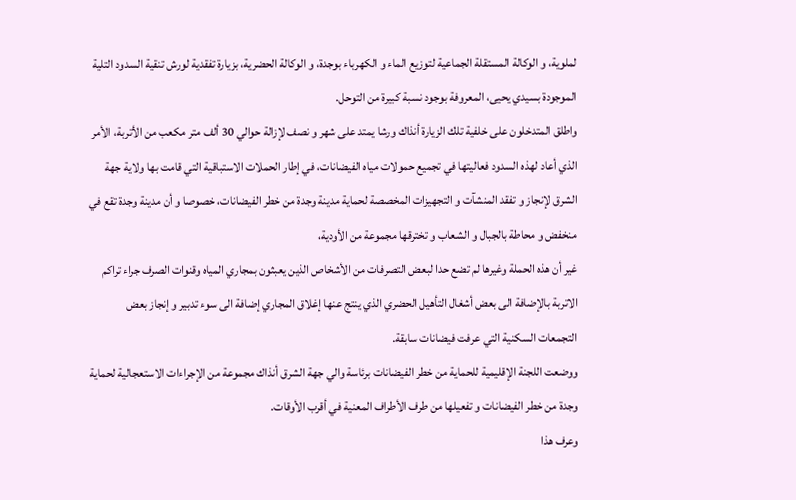لملوية، و الوكالة المستقلة الجماعية لتوزيع الماء و الكهرباء بوجدة، و الوكالة الحضرية، بزيارة تفقدية لورش تنقية السدود التلية الموجودة بسيدي يحيى، المعروفة بوجود نسبة كبيرة من التوحل.
واطلق المتدخلون على خلفية تلك الزيارة أنذاك ورشا يمتد على شهر و نصف لإزالة حوالي 30 ألف متر مكعب من الأتربة، الأمر الذي أعاد لهذه السدود فعاليتها في تجميع حمولات مياه الفيضانات، في إطار الحملات الاستباقية التي قامت بها ولاية جهة الشرق لإنجاز و تفقد المنشآت و التجهيزات المخصصة لحماية مدينة وجدة من خطر الفيضانات، خصوصا و أن مدينة وجدة تقع في منخفض و محاطة بالجبال و الشعاب و تخترقها مجموعة من الأودية،
غير أن هذه الحملة وغيرها لم تضع حدا لبعض التصرفات من الأشخاص الذين يعبثون بمجاري المياه وقنوات الصرف جراء تراكم الاتربة بالإضافة الى بعض أشغال التأهيل الحضري الذي ينتج عنها إغلاق المجاري إضافة الى سوء تدبير و إنجاز بعض التجمعات السكنية التي عرفت فيضانات سابقة.
ووضعت اللجنة الإقليمية للحماية من خطر الفيضانات برئاسة والي جهة الشرق أنذاك مجموعة من الإجراءات الاستعجالية لحماية وجدة من خطر الفيضانات و تفعيلها من طرف الأطراف المعنية في أقرب الأوقات.
وعرف هذا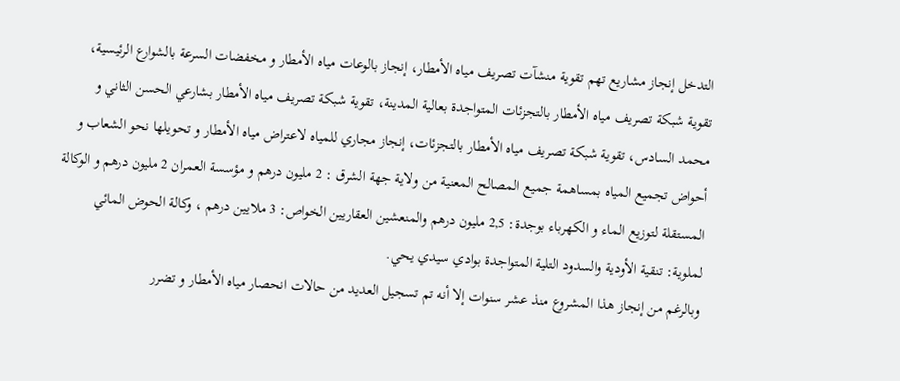التدخل إنجاز مشاريع تهم تقوية منشآت تصريف مياه الأمطار، إنجاز بالوعات مياه الأمطار و مخفضات السرعة بالشوارع الرئيسية، تقوية شبكة تصريف مياه الأمطار بالتجزئات المتواجدة بعالية المدينة، تقوية شبكة تصريف مياه الأمطار بشارعي الحسن الثاني و محمد السادس، تقوية شبكة تصريف مياه الأمطار بالتجزئات، إنجاز مجاري للمياه لاعتراض مياه الأمطار و تحويلها نحو الشعاب و أحواض تجميع المياه بمساهمة جميع المصالح المعنية من ولاية جهة الشرق : 2 مليون درهم و مؤسسة العمران 2 مليون درهم و الوكالة المستقلة لتوزيع الماء و الكهرباء بوجدة: 2,5 مليون درهم والمنعشين العقاريين الخواص: 3 ملايين درهم ، وكالة الحوض المائي لملوية: تنقية الأودية والسدود التلية المتواجدة بوادي سيدي يحي.
وبالرغم من إنجاز هذا المشروع منذ عشر سنوات إلا أنه تم تسجيل العديد من حالات انحصار مياه الأمطار و تضرر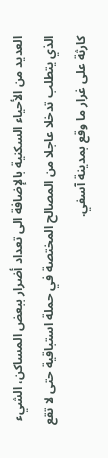العديد من الأحياء السكنية بالإضافة الى تعداد أضرار ببعض المساكن، الشيء الذي يتطلب تدخلا عاجلا من المصالح المختصة في حملة استباقية حتى لا تقع كارثة على غرار ما وقع بمدينة آسفي.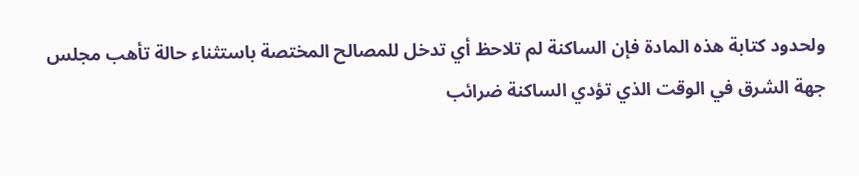ولحدود كتابة هذه المادة فإن الساكنة لم تلاحظ أي تدخل للمصالح المختصة باستثناء حالة تأهب مجلس جهة الشرق في الوقت الذي تؤدي الساكنة ضرائب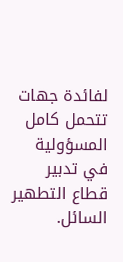لفائدة جهات تتحمل كامل المسؤولية في تدبير قطاع التطهير السائل.